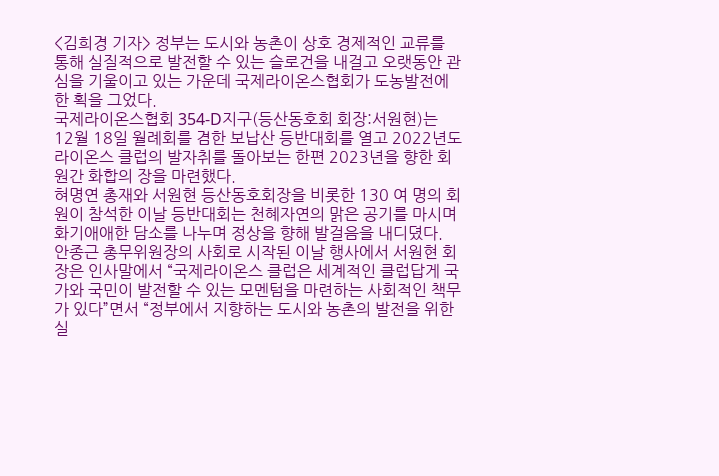<김희경 기자> 정부는 도시와 농촌이 상호 경제적인 교류를 통해 실질적으로 발전할 수 있는 슬로건을 내걸고 오랫동안 관심을 기울이고 있는 가운데 국제라이온스협회가 도농발전에 한 획을 그었다.
국제라이온스협회 354-D지구(등산동호회 회장:서원현)는 12월 18일 월례회를 겸한 보납산 등반대회를 열고 2022년도 라이온스 클럽의 발자취를 돌아보는 한편 2023년을 향한 회원간 화합의 장을 마련했다.
혀명연 총재와 서원현 등산동호회장을 비롯한 130 여 명의 회원이 참석한 이날 등반대회는 천혜자연의 맑은 공기를 마시며 화기애애한 담소를 나누며 정상을 향해 발걸음을 내디뎠다.
안종근 총무위원장의 사회로 시작된 이날 행사에서 서원현 회장은 인사말에서 “국제라이온스 클럽은 세계적인 클럽답게 국가와 국민이 발전할 수 있는 모멘텀을 마련하는 사회적인 책무가 있다”면서 “정부에서 지향하는 도시와 농촌의 발전을 위한 실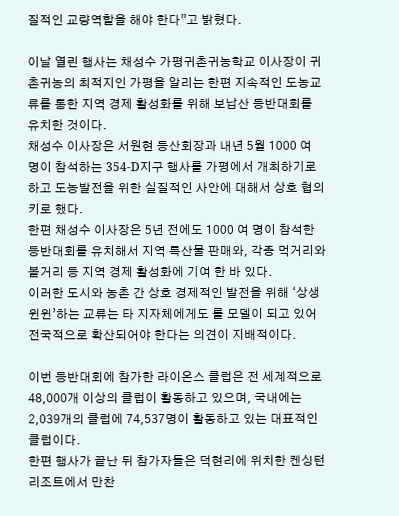질적인 교량역할을 해야 한다”고 밝혔다.

이날 열린 행사는 채성수 가평귀촌귀농학교 이사장이 귀촌귀농의 최적지인 가평을 알리는 한편 지속적인 도농교류를 통한 지역 경제 활성화를 위해 보납산 등반대회를 유치한 것이다.
채성수 이사장은 서원현 등산회장과 내년 5월 1000 여 명이 참석하는 354-D지구 행사를 가평에서 개최하기로 하고 도농발전을 위한 실질적인 사안에 대해서 상호 협의키로 했다.
한편 채성수 이사장은 5년 전에도 1000 여 명이 참석한 등반대회를 유치해서 지역 특산물 판매와, 각종 먹거리와 볼거리 등 지역 경제 활성화에 기여 한 바 있다.
이러한 도시와 농촌 간 상호 경제적인 발전을 위해 ‘상생 윈윈’하는 교류는 타 지자체에게도 롤 모델이 되고 있어 전국적으로 확산되어야 한다는 의견이 지배적이다.

이번 등반대회에 참가한 라이온스 클럽은 전 세계적으로 48,000개 이상의 클럽이 활동하고 있으며, 국내에는 2,039개의 클럽에 74,537명이 활동하고 있는 대표적인 클럽이다.
한편 행사가 끝난 뒤 참가자들은 덕현리에 위치한 켄싱턴 리조트에서 만찬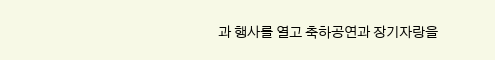과 행사를 열고 축하공연과 장기자랑을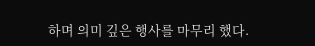하며 의미 깊은 행사를 마무리 했다.